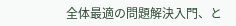全体最適の問題解決入門、と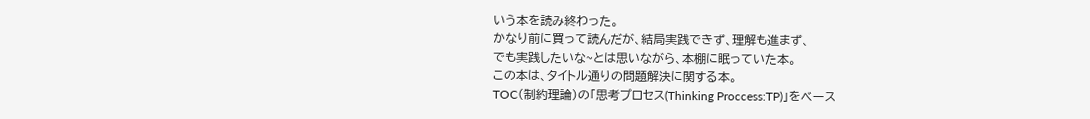いう本を読み終わった。
かなり前に買って読んだが、結局実践できず、理解も進まず、
でも実践したいな~とは思いながら、本棚に眠っていた本。
この本は、タイトル通りの問題解決に関する本。
TOC(制約理論)の「思考プロセス(Thinking Proccess:TP)」をベース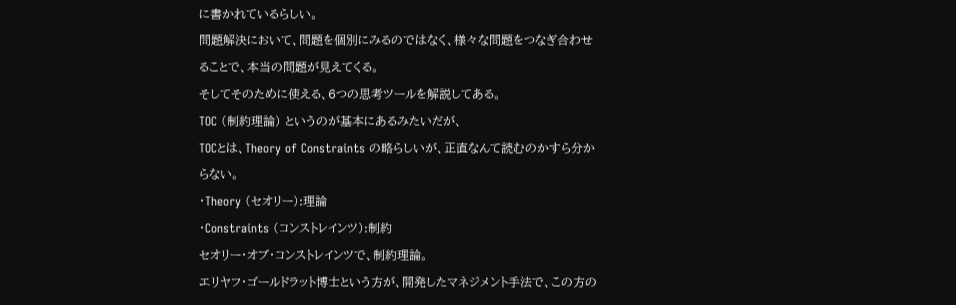に書かれているらしい。
問題解決において、問題を個別にみるのではなく、様々な問題をつなぎ合わせることで、本当の問題が見えてくる。
そしてそのために使える、6つの思考ツールを解説してある。
TOC (制約理論) というのが基本にあるみたいだが、
TOCとは、Theory of Constraints の略らしいが、正直なんて読むのかすら分からない。
・Theory (セオリー):理論
・Constraints (コンストレインツ):制約
セオリー・オブ・コンストレインツで、制約理論。
エリヤフ・ゴールドラット博士という方が、開発したマネジメント手法で、この方の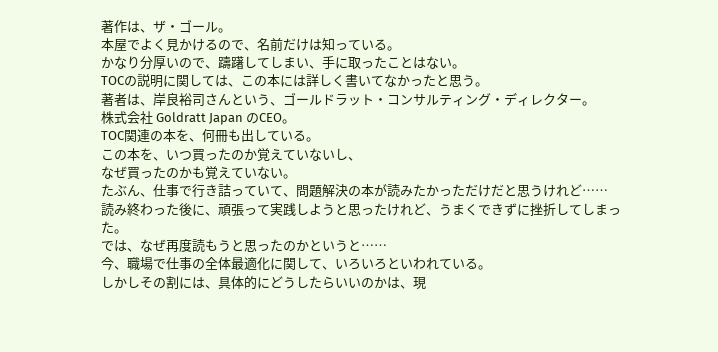著作は、ザ・ゴール。
本屋でよく見かけるので、名前だけは知っている。
かなり分厚いので、躊躇してしまい、手に取ったことはない。
TOCの説明に関しては、この本には詳しく書いてなかったと思う。
著者は、岸良裕司さんという、ゴールドラット・コンサルティング・ディレクター。
株式会社 Goldratt Japan のCEO。
TOC関連の本を、何冊も出している。
この本を、いつ買ったのか覚えていないし、
なぜ買ったのかも覚えていない。
たぶん、仕事で行き詰っていて、問題解決の本が読みたかっただけだと思うけれど……
読み終わった後に、頑張って実践しようと思ったけれど、うまくできずに挫折してしまった。
では、なぜ再度読もうと思ったのかというと……
今、職場で仕事の全体最適化に関して、いろいろといわれている。
しかしその割には、具体的にどうしたらいいのかは、現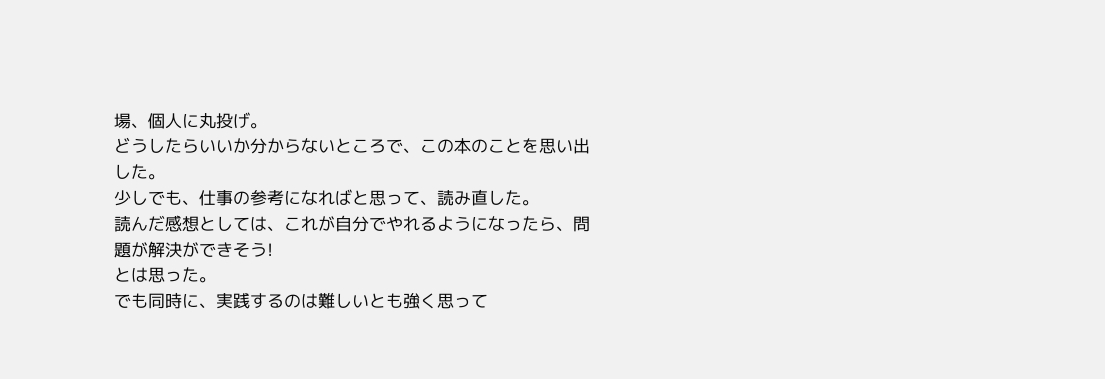場、個人に丸投げ。
どうしたらいいか分からないところで、この本のことを思い出した。
少しでも、仕事の参考になればと思って、読み直した。
読んだ感想としては、これが自分でやれるようになったら、問題が解決ができそう!
とは思った。
でも同時に、実践するのは難しいとも強く思って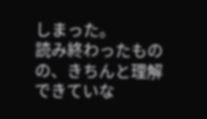しまった。
読み終わったものの、きちんと理解できていな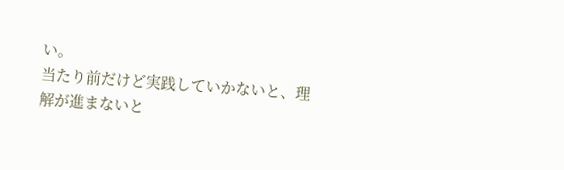い。
当たり前だけど実践していかないと、理解が進まないと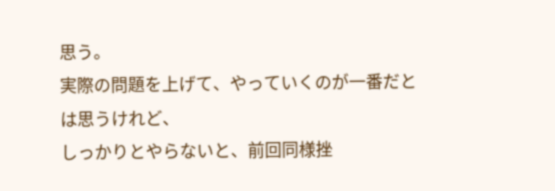思う。
実際の問題を上げて、やっていくのが一番だとは思うけれど、
しっかりとやらないと、前回同様挫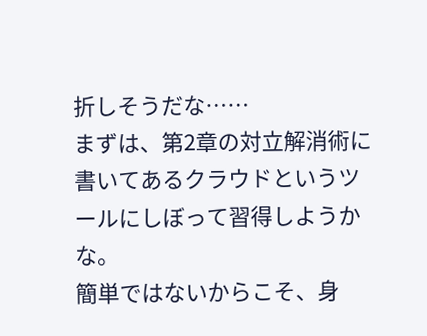折しそうだな……
まずは、第2章の対立解消術に書いてあるクラウドというツールにしぼって習得しようかな。
簡単ではないからこそ、身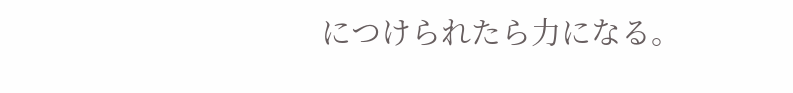につけられたら力になる。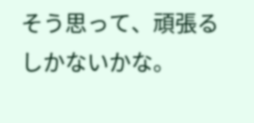そう思って、頑張るしかないかな。